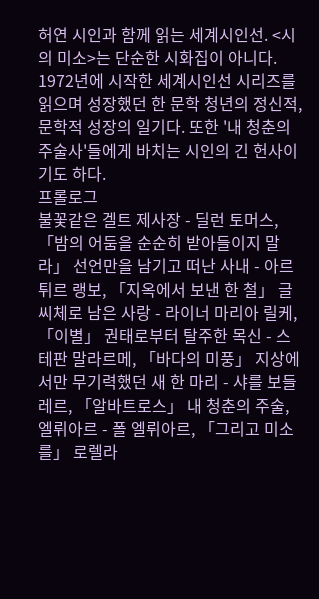허연 시인과 함께 읽는 세계시인선. <시의 미소>는 단순한 시화집이 아니다. 1972년에 시작한 세계시인선 시리즈를 읽으며 성장했던 한 문학 청년의 정신적, 문학적 성장의 일기다. 또한 '내 청춘의 주술사'들에게 바치는 시인의 긴 헌사이기도 하다.
프롤로그
불꽃같은 겔트 제사장 - 딜런 토머스, 「밤의 어둠을 순순히 받아들이지 말라」 선언만을 남기고 떠난 사내 - 아르튀르 랭보, 「지옥에서 보낸 한 철」 글씨체로 남은 사랑 - 라이너 마리아 릴케, 「이별」 권태로부터 탈주한 목신 - 스테판 말라르메, 「바다의 미풍」 지상에서만 무기력했던 새 한 마리 - 샤를 보들레르, 「알바트로스」 내 청춘의 주술, 엘뤼아르 - 폴 엘뤼아르, 「그리고 미소를」 로렐라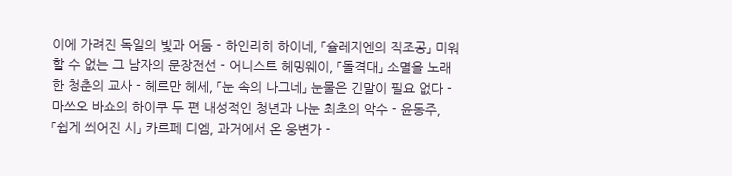이에 가려진 독일의 빛과 어둠 - 하인리히 하이네, 「슐레지엔의 직조공」 미워할 수 없는 그 남자의 문장전선 - 어니스트 헤밍웨이, 「돌격대」 소멸을 노래한 청춘의 교사 - 헤르만 헤세, 「눈 속의 나그네」 눈물은 긴말이 필요 없다 - 마쓰오 바쇼의 하이쿠 두 편 내성적인 청년과 나눈 최초의 악수 - 윤동주, 「쉽게 씌어진 시」 카르페 디엠, 과거에서 온 웅변가 -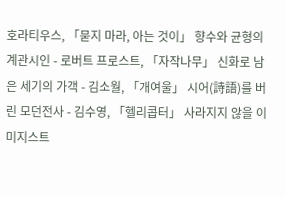호라티우스, 「묻지 마라, 아는 것이」 향수와 균형의 계관시인 - 로버트 프로스트, 「자작나무」 신화로 남은 세기의 가객 - 김소월, 「개여울」 시어(詩語)를 버린 모던전사 - 김수영, 「헬리콥터」 사라지지 않을 이미지스트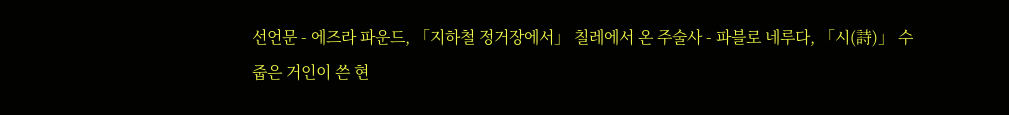선언문 - 에즈라 파운드, 「지하철 정거장에서」 칠레에서 온 주술사 - 파블로 네루다, 「시(詩)」 수줍은 거인이 쓴 현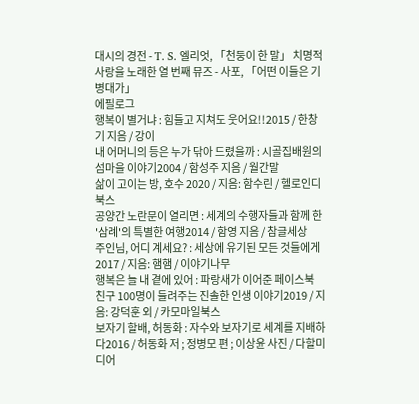대시의 경전 - T. S. 엘리엇, 「천둥이 한 말」 치명적 사랑을 노래한 열 번째 뮤즈 - 사포, 「어떤 이들은 기병대가」
에필로그
행복이 별거냐 : 힘들고 지쳐도 웃어요!!2015 / 한창기 지음 / 강이
내 어머니의 등은 누가 닦아 드렸을까 : 시골집배원의 섬마을 이야기2004 / 함성주 지음 / 월간말
삶이 고이는 방, 호수 2020 / 지음: 함수린 / 헬로인디북스
공양간 노란문이 열리면 : 세계의 수행자들과 함께 한 '삼례'의 특별한 여행2014 / 함영 지음 / 참글세상
주인님, 어디 계세요? : 세상에 유기된 모든 것들에게2017 / 지음: 햄햄 / 이야기나무
행복은 늘 내 곁에 있어 : 파랑새가 이어준 페이스북 친구 100명이 들려주는 진솔한 인생 이야기2019 / 지음: 강덕훈 외 / 카모마일북스
보자기 할배, 허동화 : 자수와 보자기로 세계를 지배하다2016 / 허동화 저 ; 정병모 편 ; 이상윤 사진 / 다할미디어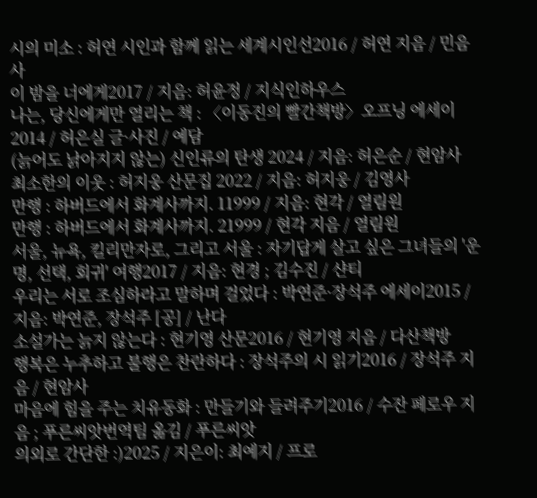시의 미소 : 허연 시인과 함께 읽는 세계시인선2016 / 허연 지음 / 민음사
이 밤을 너에게2017 / 지음: 허윤정 / 지식인하우스
나는, 당신에게만 열리는 책 : 〈이동진의 빨간책방〉오프닝 에세이2014 / 허은실 글·사진 / 예담
(늙어도 낡아지지 않는) 신인류의 탄생 2024 / 지음: 허은순 / 현암사
최소한의 이웃 : 허지웅 산문집 2022 / 지음: 허지웅 / 김영사
만행 : 하버드에서 화계사까지. 11999 / 지음: 현각 / 열림원
만행 : 하버드에서 화계사까지. 21999 / 현각 지음 / 열림원
서울, 뉴욕, 킬리만자로, 그리고 서울 : 자기답게 살고 싶은 그녀들의 '운명, 선택, 회귀' 여행2017 / 지음: 현경 ; 김수진 / 샨티
우리는 서로 조심하라고 말하며 걸었다 : 박연준·장석주 에세이2015 / 지음: 박연준, 장석주 [공] / 난다
소설가는 늙지 않는다 : 현기영 산문2016 / 현기영 지음 / 다산책방
행복은 누추하고 불행은 찬란하다 : 장석주의 시 읽기2016 / 장석주 지음 / 현암사
마음에 힘을 주는 치유동화 : 만들기와 들려주기2016 / 수잔 페로우 지음 ; 푸른씨앗번역팀 옮김 / 푸른씨앗
의외로 간단한 :)2025 / 지은이: 최예지 / 프로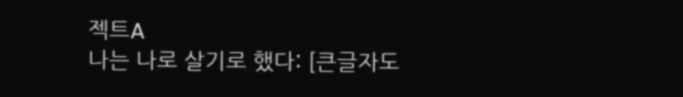젝트A
나는 나로 살기로 했다: [큰글자도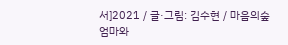서]2021 / 글·그림: 김수현 / 마음의숲
엄마와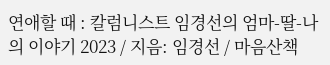연애할 때 : 칼럼니스트 임경선의 엄마-딸-나의 이야기 2023 / 지음: 임경선 / 마음산책